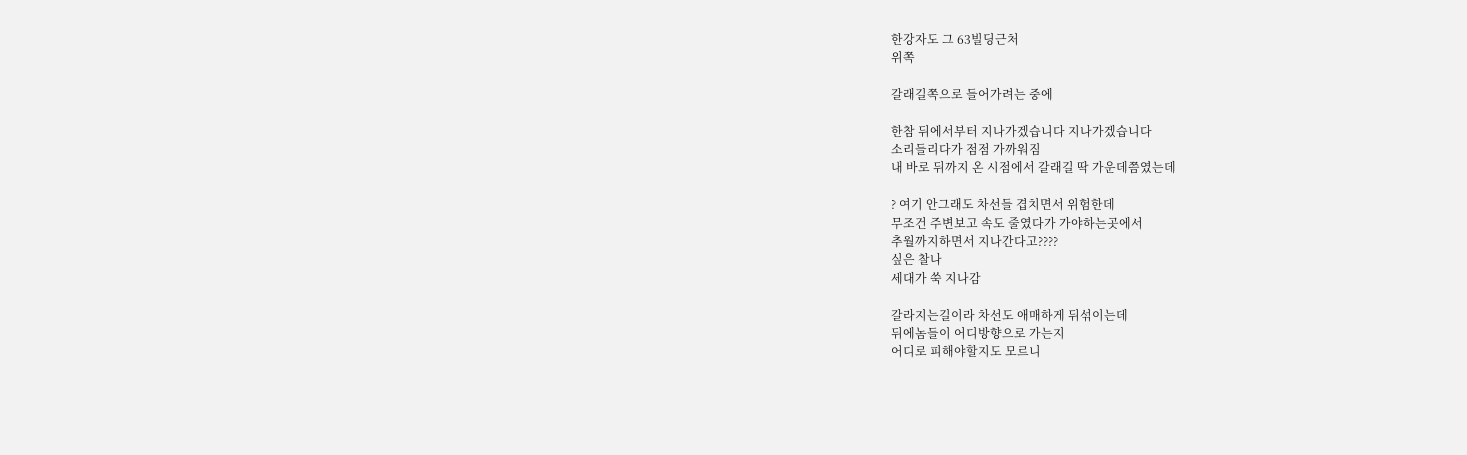한강자도 그 63빌딩근처
위쪽

갈래길쪽으로 들어가려는 중에

한참 뒤에서부터 지나가겠습니다 지나가겠습니다
소리들리다가 점점 가까워짐
내 바로 뒤까지 온 시점에서 갈래길 딱 가운데쯤였는데

? 여기 안그래도 차선들 겹치면서 위험한데
무조건 주변보고 속도 줄였다가 가야하는곳에서
추월까지하면서 지나간다고????
싶은 찰나
세대가 쑥 지나감

갈라지는길이라 차선도 애매하게 뒤섞이는데
뒤에놈들이 어디방향으로 가는지
어디로 피해야할지도 모르니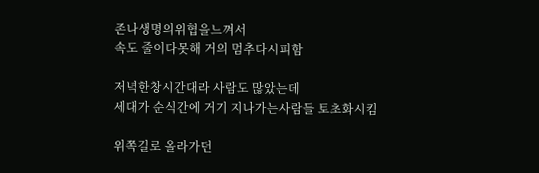존나생명의위협을느껴서
속도 줄이다못해 거의 멈추다시피함

저녁한창시간대라 사람도 많았는데
세대가 순식간에 거기 지나가는사람들 토초화시킴

위쪽길로 올라가던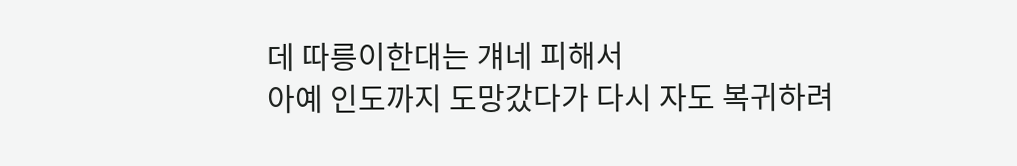데 따릉이한대는 걔네 피해서
아예 인도까지 도망갔다가 다시 자도 복귀하려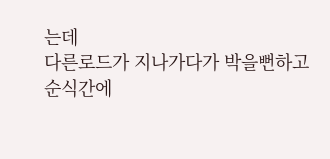는데
다른로드가 지나가다가 박을뻔하고
순식간에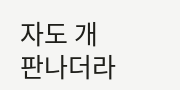자도 개판나더라